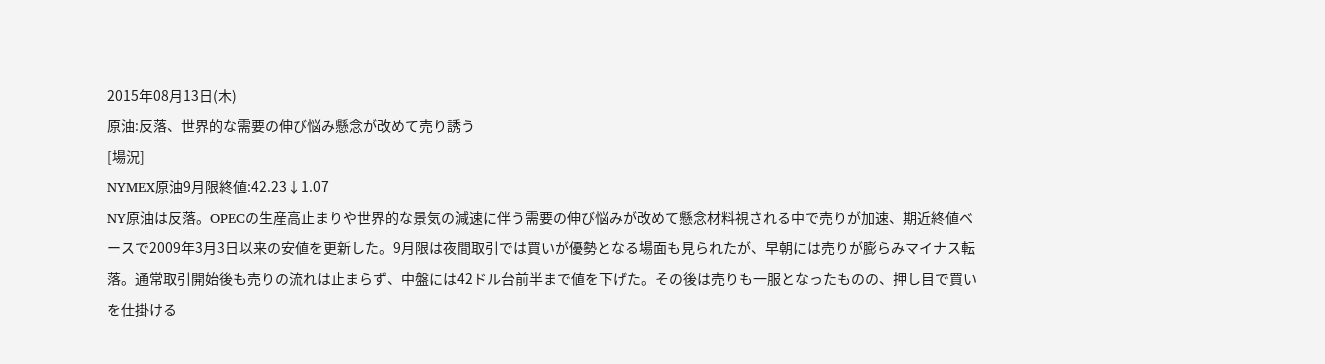2015年08月13日(木)
原油:反落、世界的な需要の伸び悩み懸念が改めて売り誘う
[場況]
NYMEX原油9月限終値:42.23↓1.07
NY原油は反落。OPECの生産高止まりや世界的な景気の減速に伴う需要の伸び悩みが改めて懸念材料視される中で売りが加速、期近終値ベースで2009年3月3日以来の安値を更新した。9月限は夜間取引では買いが優勢となる場面も見られたが、早朝には売りが膨らみマイナス転落。通常取引開始後も売りの流れは止まらず、中盤には42ドル台前半まで値を下げた。その後は売りも一服となったものの、押し目で買いを仕掛ける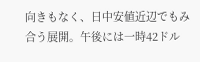向きもなく、日中安値近辺でもみ合う展開。午後には一時42ドル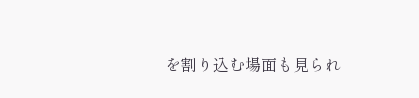を割り込む場面も見られ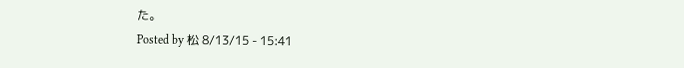た。
Posted by 松 8/13/15 - 15:41